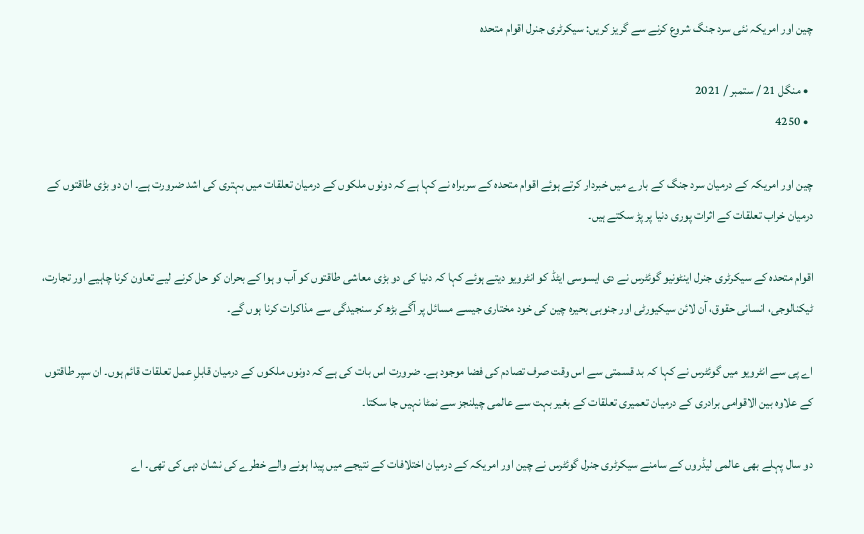چین اور امریکہ نئی سرد جنگ شروع کرنے سے گریز کریں: سیکرٹری جنرل اقوام متحدہ

  • منگل 21 / ستمبر / 2021
  • 4250

چین اور امریکہ کے درمیان سرد جنگ کے بارے میں خبردار کرتے ہوئے اقوام متحدہ کے سربراہ نے کہا ہے کہ دونوں ملکوں کے درمیان تعلقات میں بہتری کی اشد ضرورت ہے۔ ان دو بڑی طاقتوں کے درمیان خراب تعلقات کے اثرات پوری دنیا پر پڑ سکتے ہیں۔

اقوام متحدہ کے سیکرٹری جنرل اینٹونیو گوئٹرس نے دی ایسوسی ایٹڈ کو انٹرویو دیتے ہوئے کہا کہ دنیا کی دو بڑی معاشی طاقتوں کو آب و ہوا کے بحران کو حل کرنے لیے تعاون کرنا چاہیے اور تجارت، ٹیکنالوجی، انسانی حقوق، آن لائن سیکیورٹی اور جنوبی بحیرہ چین کی خود مختاری جیسے مسائل پر آگے بڑھ کر سنجیدگی سے مذاکرات کرنا ہوں گے۔

اے پی سے انٹرویو میں گوئٹرس نے کہا کہ بد قسمتی سے اس وقت صرف تصادم کی فضا موجود ہے۔ ضرورت اس بات کی ہے کہ دونوں ملکوں کے درمیان قابلِ عمل تعلقات قائم ہوں۔ ان سپر طاقتوں کے علاوہ بین الاقوامی برادری کے درمیان تعمیری تعلقات کے بغیر بہت سے عالمی چیلنجز سے نمٹا نہیں جا سکتا۔

دو سال پہلے بھی عالمی لیڈروں کے سامنے سیکرٹری جنرل گوئٹرس نے چین اور امریکہ کے درمیان اختلافات کے نتیجے میں پیدا ہونے والے خطرے کی نشان دہی کی تھی۔ اے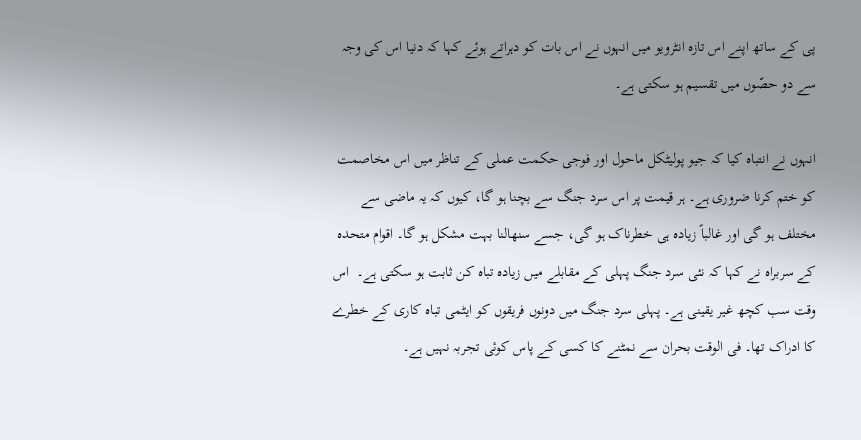پی کے ساتھ اپنے اس تازہ انٹرویو میں انہوں نے اس بات کو دہراتے ہوئے کہا کہ دنیا اس کی وجہ سے دو حصّوں میں تقسیم ہو سکتی ہے۔

انہوں نے انتباہ کیا کہ جیو پولیٹکل ماحول اور فوجی حکمت عملی کے تناظر میں اس مخاصمت کو ختم کرنا ضروری ہے۔ ہر قیمت پر اس سرد جنگ سے بچنا ہو گا، کیوں کہ یہ ماضی سے مختلف ہو گی اور غالباً زیادہ ہی خطرناک ہو گی، جسے سنھالنا بہت مشکل ہو گا۔ اقوام متحدہ کے سربراہ نے کہا کہ نئی سرد جنگ پہلی کے مقابلے میں زیادہ تباہ کن ثابت ہو سکتی ہے۔  اس وقت سب کچھ غیر یقینی ہے۔ پہلی سرد جنگ میں دونوں فریقوں کو ایٹمی تباہ کاری کے خطرے کا ادراک تھا۔ فی الوقت بحران سے نمٹنے کا کسی کے پاس کوئی تجربہ نہیں ہے۔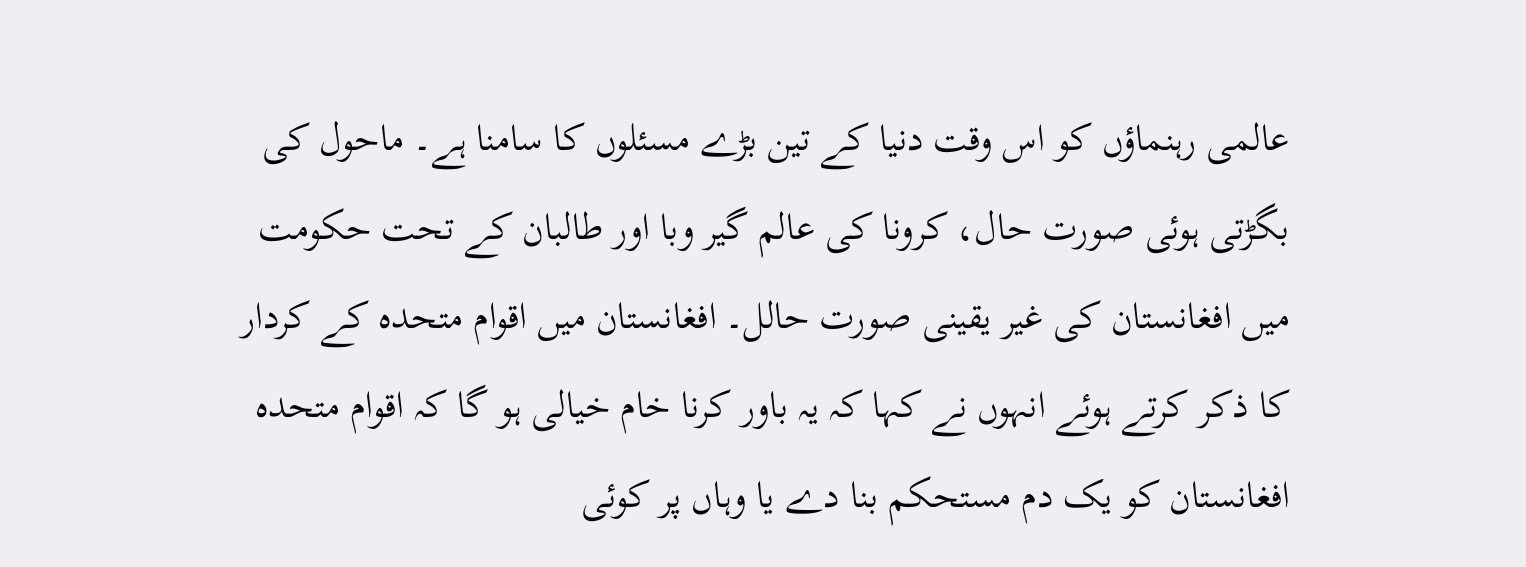عالمی رہنماؤں کو اس وقت دنیا کے تین بڑے مسئلوں کا سامنا ہے۔ ماحول کی بگڑتی ہوئی صورت حال، کرونا کی عالم گیر وبا اور طالبان کے تحت حکومت میں افغانستان کی غیر یقینی صورت حالل۔ افغانستان میں اقوام متحدہ کے کردار کا ذکر کرتے ہوئے انہوں نے کہا کہ یہ باور کرنا خام خیالی ہو گا کہ اقوام متحدہ افغانستان کو یک دم مستحکم بنا دے یا وہاں پر کوئی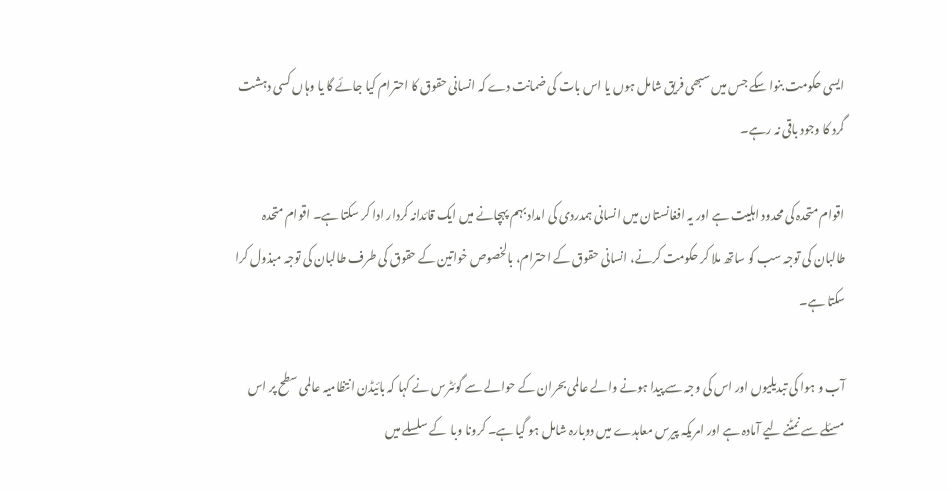ایسی حکومت بنوا سکے جس میں سبھی فریق شامل ہوں یا اس بات کی ضمانت دے کہ انسانی حقوق کا احترام کیا جائے گا یا وہاں کسی دہشت گرد کا وجود باقی نہ رہے۔

اقوام متحدہ کی محدود اہلیت ہے اور یہ افغانستان میں انسانی ہمدردی کی امداد بہم پہچانے میں ایک قائدانہ کردار ادا کر سکتا ہے۔ اقوام متحدہ طالبان کی توجہ سب کو ساتھ ملا کر حکومت کرنے، انسانی حقوق کے احترام، بالخصوص خواتین کے حقوق کی طرف طالبان کی توجہ مبذول کرا سکتا ہے۔

آب و ہوا کی تبدیلیوں اور اس کی وجہ سے پیدا ہونے والے عالمی بحران کے حوالے سے گوئٹرس نے کہا کہ بائیڈن انتظامیہ عالمی سطح پر اس مسئلے سے نمٹنے لیے آمادہ ہے اور امریکہ پیرس معاہدے میں دوبارہ شامل ہو گیا ہے۔ کرونا وبا  کے سلسلے میں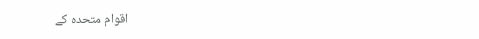اقوام متحدہ کے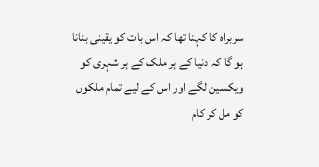سربراہ کا کہنا تھا کہ اس بات کو یقینی بنانا ہو گا کہ دنیا کے ہر ملک کے ہر شہری کو ویکسین لگے اور اس کے لیے تمام ملکوں کو مل کر کام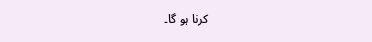کرنا ہو گا۔